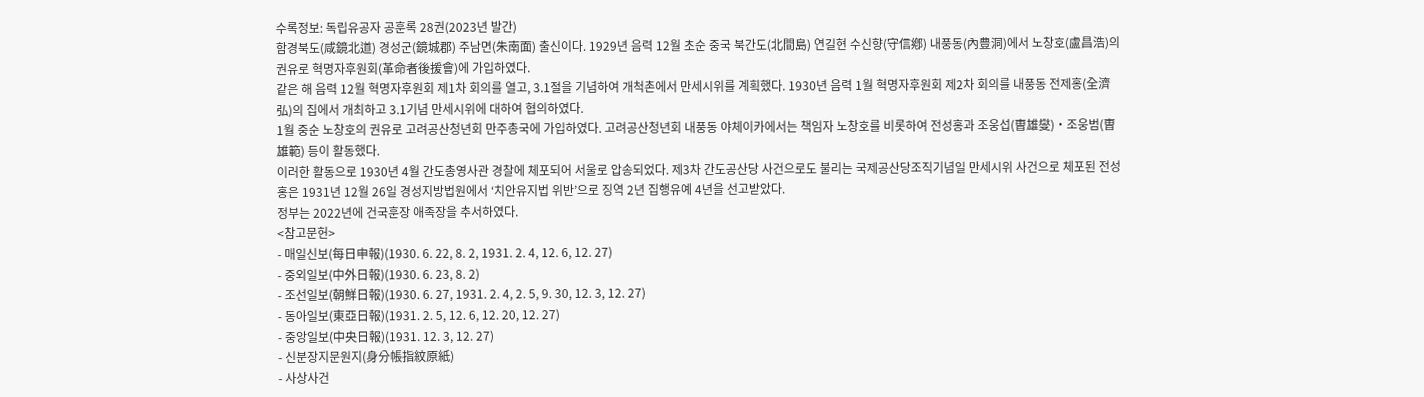수록정보: 독립유공자 공훈록 28권(2023년 발간)
함경북도(咸鏡北道) 경성군(鏡城郡) 주남면(朱南面) 출신이다. 1929년 음력 12월 초순 중국 북간도(北間島) 연길현 수신향(守信鄕) 내풍동(內豊洞)에서 노창호(盧昌浩)의 권유로 혁명자후원회(革命者後援會)에 가입하였다.
같은 해 음력 12월 혁명자후원회 제1차 회의를 열고, 3.1절을 기념하여 개척촌에서 만세시위를 계획했다. 1930년 음력 1월 혁명자후원회 제2차 회의를 내풍동 전제홍(全濟弘)의 집에서 개최하고 3.1기념 만세시위에 대하여 협의하였다.
1월 중순 노창호의 권유로 고려공산청년회 만주총국에 가입하였다. 고려공산청년회 내풍동 야체이카에서는 책임자 노창호를 비롯하여 전성홍과 조웅섭(曺雄燮)‧조웅범(曺雄範) 등이 활동했다.
이러한 활동으로 1930년 4월 간도총영사관 경찰에 체포되어 서울로 압송되었다. 제3차 간도공산당 사건으로도 불리는 국제공산당조직기념일 만세시위 사건으로 체포된 전성홍은 1931년 12월 26일 경성지방법원에서 ‘치안유지법 위반’으로 징역 2년 집행유예 4년을 선고받았다.
정부는 2022년에 건국훈장 애족장을 추서하였다.
<참고문헌>
- 매일신보(每日申報)(1930. 6. 22, 8. 2, 1931. 2. 4, 12. 6, 12. 27)
- 중외일보(中外日報)(1930. 6. 23, 8. 2)
- 조선일보(朝鮮日報)(1930. 6. 27, 1931. 2. 4, 2. 5, 9. 30, 12. 3, 12. 27)
- 동아일보(東亞日報)(1931. 2. 5, 12. 6, 12. 20, 12. 27)
- 중앙일보(中央日報)(1931. 12. 3, 12. 27)
- 신분장지문원지(身分帳指紋原紙)
- 사상사건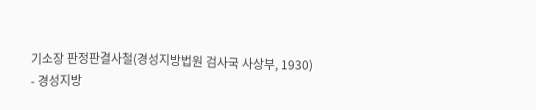기소장 판정판결사철(경성지방법원 검사국 사상부, 1930)
- 경성지방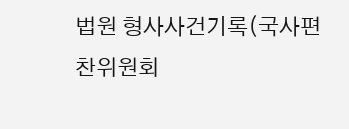법원 형사사건기록(국사편찬위원회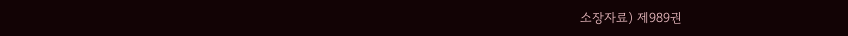소장자료) 제989권